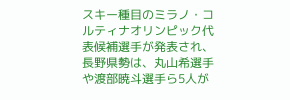スキー種目のミラノ・コルティナオリンピック代表候補選手が発表され、長野県勢は、丸山希選手や渡部暁斗選手ら5人が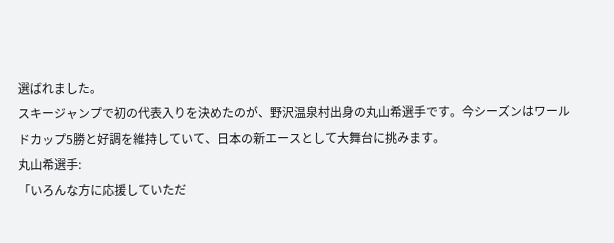選ばれました。
スキージャンプで初の代表入りを決めたのが、野沢温泉村出身の丸山希選手です。今シーズンはワールドカップ5勝と好調を維持していて、日本の新エースとして大舞台に挑みます。
丸山希選手:
「いろんな方に応援していただ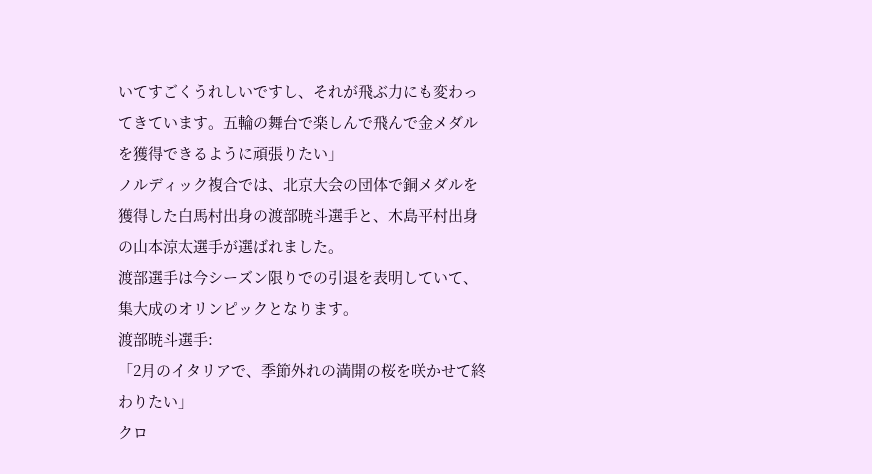いてすごくうれしいですし、それが飛ぶ力にも変わってきています。五輪の舞台で楽しんで飛んで金メダルを獲得できるように頑張りたい」
ノルディック複合では、北京大会の団体で銅メダルを獲得した白馬村出身の渡部暁斗選手と、木島平村出身の山本涼太選手が選ばれました。
渡部選手は今シーズン限りでの引退を表明していて、集大成のオリンピックとなります。
渡部暁斗選手:
「2月のイタリアで、季節外れの満開の桜を咲かせて終わりたい」
クロ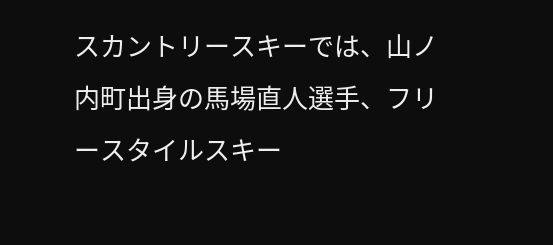スカントリースキーでは、山ノ内町出身の馬場直人選手、フリースタイルスキー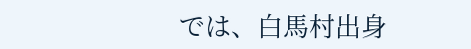では、白馬村出身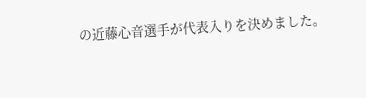の近藤心音選手が代表入りを決めました。